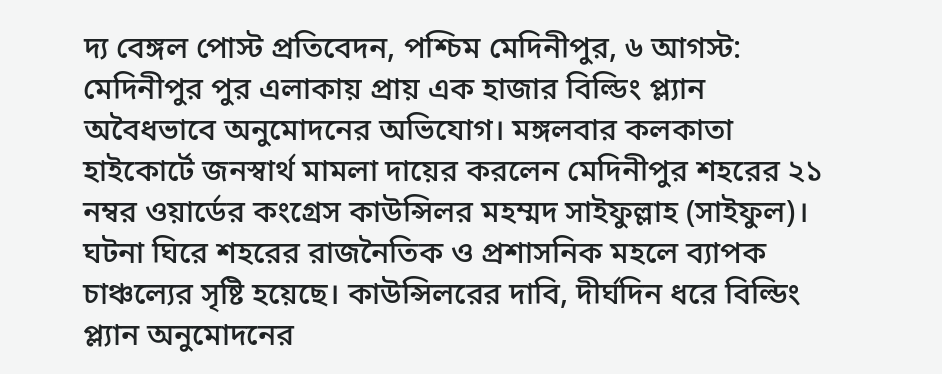দ্য বেঙ্গল পোস্ট প্রতিবেদন, পশ্চিম মেদিনীপুর, ৬ আগস্ট: মেদিনীপুর পুর এলাকায় প্রায় এক হাজার বিল্ডিং প্ল্যান অবৈধভাবে অনুমোদনের অভিযোগ। মঙ্গলবার কলকাতা হাইকোর্টে জনস্বার্থ মামলা দায়ের করলেন মেদিনীপুর শহরের ২১ নম্বর ওয়ার্ডের কংগ্রেস কাউন্সিলর মহম্মদ সাইফুল্লাহ (সাইফুল)। ঘটনা ঘিরে শহরের রাজনৈতিক ও প্রশাসনিক মহলে ব্যাপক চাঞ্চল্যের সৃষ্টি হয়েছে। কাউন্সিলরের দাবি, দীর্ঘদিন ধরে বিল্ডিং প্ল্যান অনুমোদনের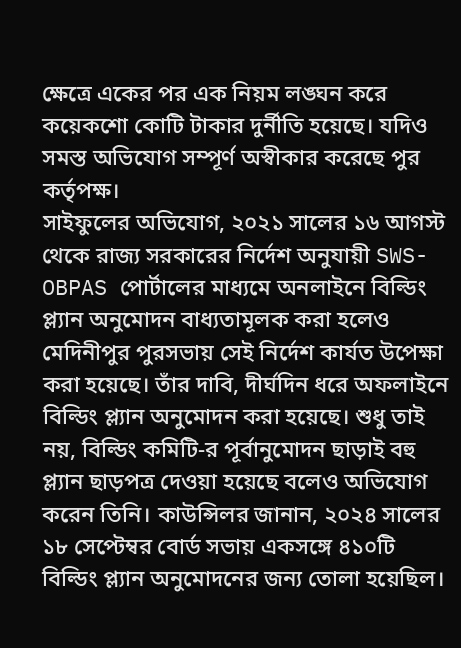ক্ষেত্রে একের পর এক নিয়ম লঙ্ঘন করে কয়েকশো কোটি টাকার দুর্নীতি হয়েছে। যদিও সমস্ত অভিযোগ সম্পূর্ণ অস্বীকার করেছে পুর কর্তৃপক্ষ।
সাইফুলের অভিযোগ, ২০২১ সালের ১৬ আগস্ট থেকে রাজ্য সরকারের নির্দেশ অনুযায়ী SWS-OBPAS পোর্টালের মাধ্যমে অনলাইনে বিল্ডিং প্ল্যান অনুমোদন বাধ্যতামূলক করা হলেও মেদিনীপুর পুরসভায় সেই নির্দেশ কার্যত উপেক্ষা করা হয়েছে। তাঁর দাবি, দীর্ঘদিন ধরে অফলাইনে বিল্ডিং প্ল্যান অনুমোদন করা হয়েছে। শুধু তাই নয়, বিল্ডিং কমিটি-র পূর্বানুমোদন ছাড়াই বহু প্ল্যান ছাড়পত্র দেওয়া হয়েছে বলেও অভিযোগ করেন তিনি। কাউন্সিলর জানান, ২০২৪ সালের ১৮ সেপ্টেম্বর বোর্ড সভায় একসঙ্গে ৪১০টি বিল্ডিং প্ল্যান অনুমোদনের জন্য তোলা হয়েছিল।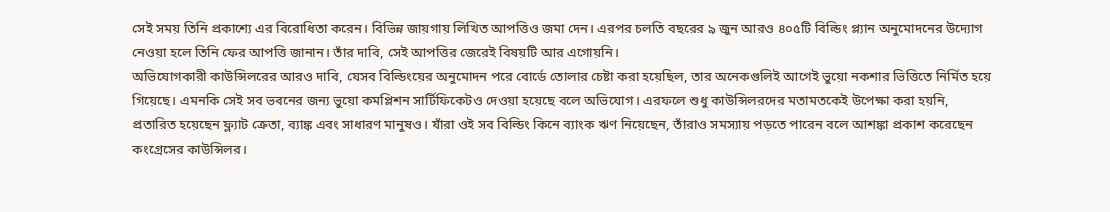সেই সময় তিনি প্রকাশ্যে এর বিরোধিতা করেন। বিভিন্ন জায়গায় লিখিত আপত্তিও জমা দেন। এরপর চলতি বছরের ৯ জুন আরও ৪০৫টি বিল্ডিং প্ল্যান অনুমোদনের উদ্যোগ নেওয়া হলে তিনি ফের আপত্তি জানান। তাঁর দাবি, সেই আপত্তির জেরেই বিষয়টি আর এগোয়নি।
অভিযোগকারী কাউন্সিলরের আরও দাবি, যেসব বিল্ডিংয়ের অনুমোদন পরে বোর্ডে তোলার চেষ্টা করা হয়েছিল, তার অনেকগুলিই আগেই ভুয়ো নকশার ভিত্তিতে নির্মিত হয়ে গিয়েছে। এমনকি সেই সব ভবনের জন্য ভুয়ো কমপ্লিশন সার্টিফিকেটও দেওয়া হয়েছে বলে অভিযোগ। এরফলে শুধু কাউন্সিলরদের মতামতকেই উপেক্ষা করা হয়নি, প্রতারিত হয়েছেন ফ্ল্যাট ক্রেতা, ব্যাঙ্ক এবং সাধারণ মানুষও। যাঁরা ওই সব বিল্ডিং কিনে ব্যাংক ঋণ নিয়েছেন, তাঁরাও সমস্যায় পড়তে পারেন বলে আশঙ্কা প্রকাশ করেছেন কংগ্রেসের কাউন্সিলর।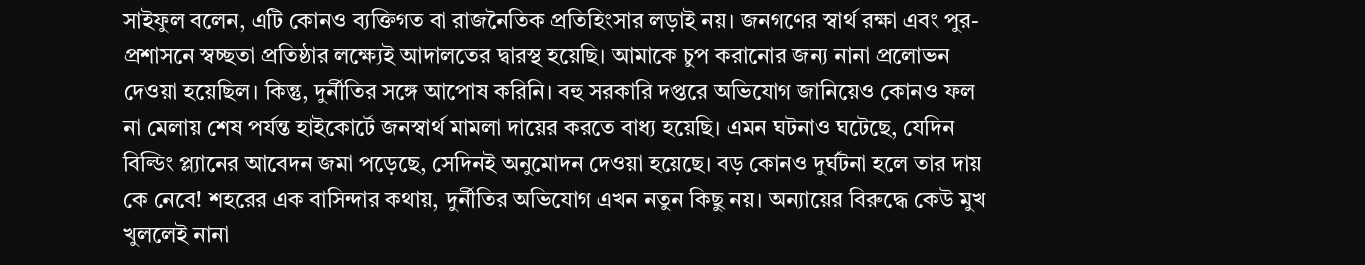সাইফুল বলেন, এটি কোনও ব্যক্তিগত বা রাজনৈতিক প্রতিহিংসার লড়াই নয়। জনগণের স্বার্থ রক্ষা এবং পুর-প্রশাসনে স্বচ্ছতা প্রতিষ্ঠার লক্ষ্যেই আদালতের দ্বারস্থ হয়েছি। আমাকে চুপ করানোর জন্য নানা প্রলোভন দেওয়া হয়েছিল। কিন্তু, দুর্নীতির সঙ্গে আপোষ করিনি। বহু সরকারি দপ্তরে অভিযোগ জানিয়েও কোনও ফল না মেলায় শেষ পর্যন্ত হাইকোর্টে জনস্বার্থ মামলা দায়ের করতে বাধ্য হয়েছি। এমন ঘটনাও ঘটেছে, যেদিন বিল্ডিং প্ল্যানের আবেদন জমা পড়েছে, সেদিনই অনুমোদন দেওয়া হয়েছে। বড় কোনও দুর্ঘটনা হলে তার দায় কে নেবে! শহরের এক বাসিন্দার কথায়, দুর্নীতির অভিযোগ এখন নতুন কিছু নয়। অন্যায়ের বিরুদ্ধে কেউ মুখ খুললেই নানা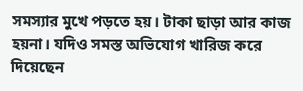সমস্যার মুখে পড়তে হয়। টাকা ছাড়া আর কাজ হয়না। যদিও সমস্ত অভিযোগ খারিজ করে দিয়েছেন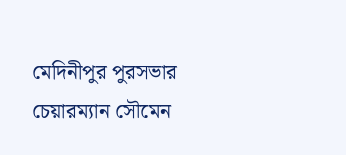মেদিনীপুর পুরসভার চেয়ারম্যান সৌমেন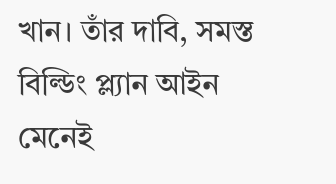খান। তাঁর দাবি, সমস্ত বিল্ডিং প্ল্যান আইন মেনেই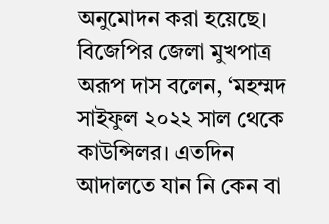অনুমোদন করা হয়েছে। বিজেপির জেলা মুখপাত্র অরূপ দাস বলেন, ‘মহম্মদ সাইফুল ২০২২ সাল থেকে কাউন্সিলর। এতদিন আদালতে যান নি কেন বা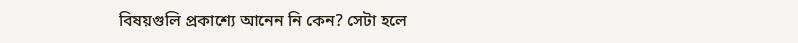বিষয়গুলি প্রকাশ্যে আনেন নি কেন? সেটা হলে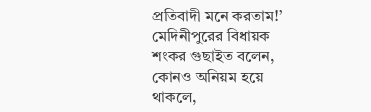প্রতিবাদী মনে করতাম!’ মেদিনীপুরের বিধায়ক শংকর গুছাইত বলেন, কোনও অনিয়ম হয়ে থাকলে,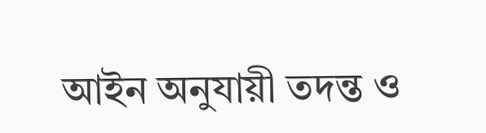আইন অনুযায়ী তদন্ত ও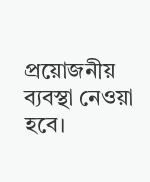প্রয়োজনীয় ব্যবস্থা নেওয়া হবে।